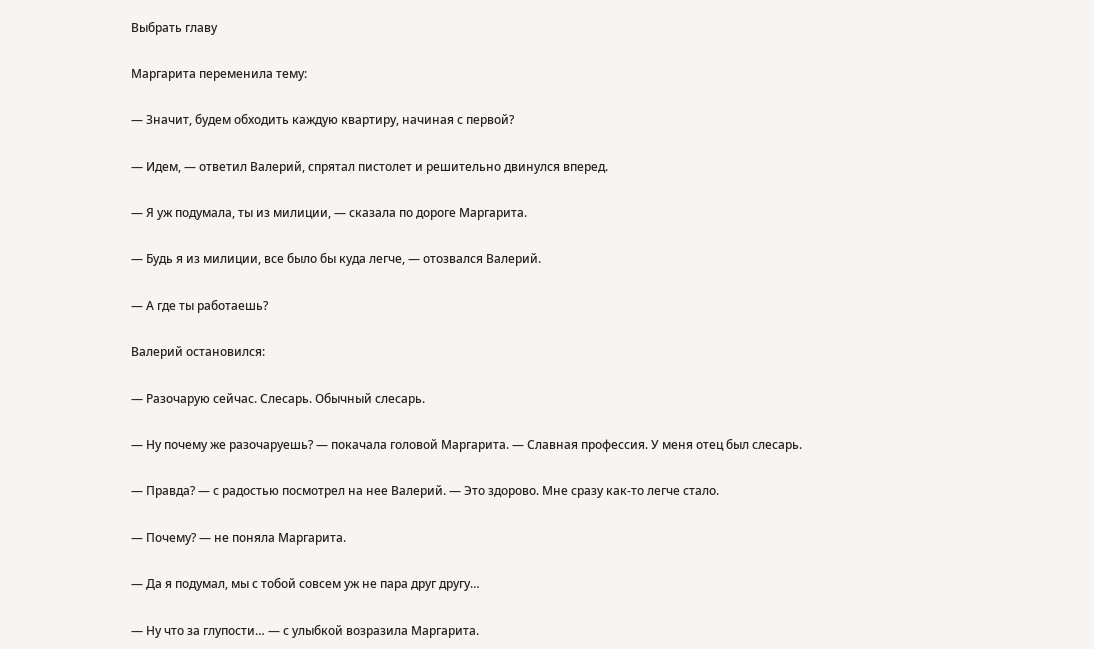Выбрать главу

Маргарита переменила тему:

— Значит, будем обходить каждую квартиру, начиная с первой?

— Идем, — ответил Валерий, спрятал пистолет и решительно двинулся вперед.

— Я уж подумала, ты из милиции, — сказала по дороге Маргарита.

— Будь я из милиции, все было бы куда легче, — отозвался Валерий.

— А где ты работаешь?

Валерий остановился:

— Разочарую сейчас. Слесарь. Обычный слесарь.

— Ну почему же разочаруешь? — покачала головой Маргарита. — Славная профессия. У меня отец был слесарь.

— Правда? — с радостью посмотрел на нее Валерий. — Это здорово. Мне сразу как-то легче стало.

— Почему? — не поняла Маргарита.

— Да я подумал, мы с тобой совсем уж не пара друг другу…

— Ну что за глупости… — с улыбкой возразила Маргарита.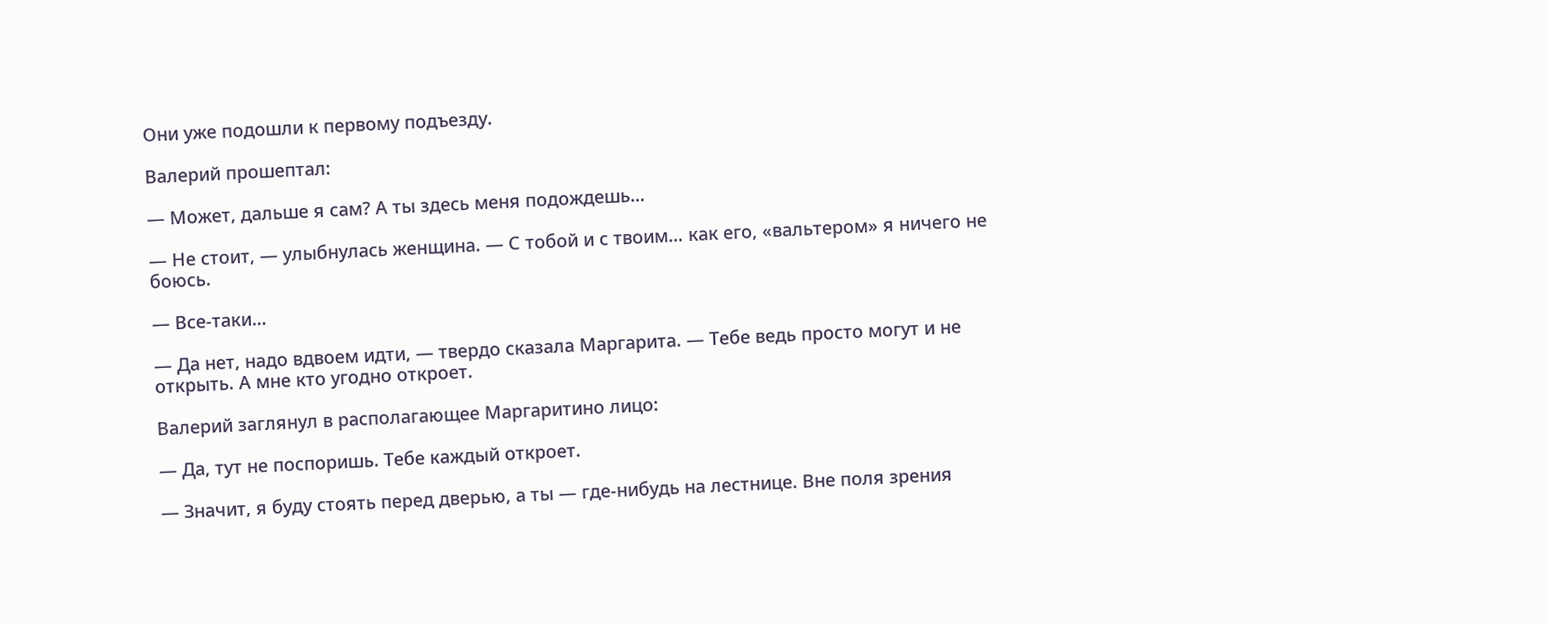Они уже подошли к первому подъезду.

Валерий прошептал:

— Может, дальше я сам? А ты здесь меня подождешь…

— Не стоит, — улыбнулась женщина. — С тобой и с твоим… как его, «вальтером» я ничего не боюсь.

— Все-таки…

— Да нет, надо вдвоем идти, — твердо сказала Маргарита. — Тебе ведь просто могут и не открыть. А мне кто угодно откроет.

Валерий заглянул в располагающее Маргаритино лицо:

— Да, тут не поспоришь. Тебе каждый откроет.

— Значит, я буду стоять перед дверью, а ты — где-нибудь на лестнице. Вне поля зрения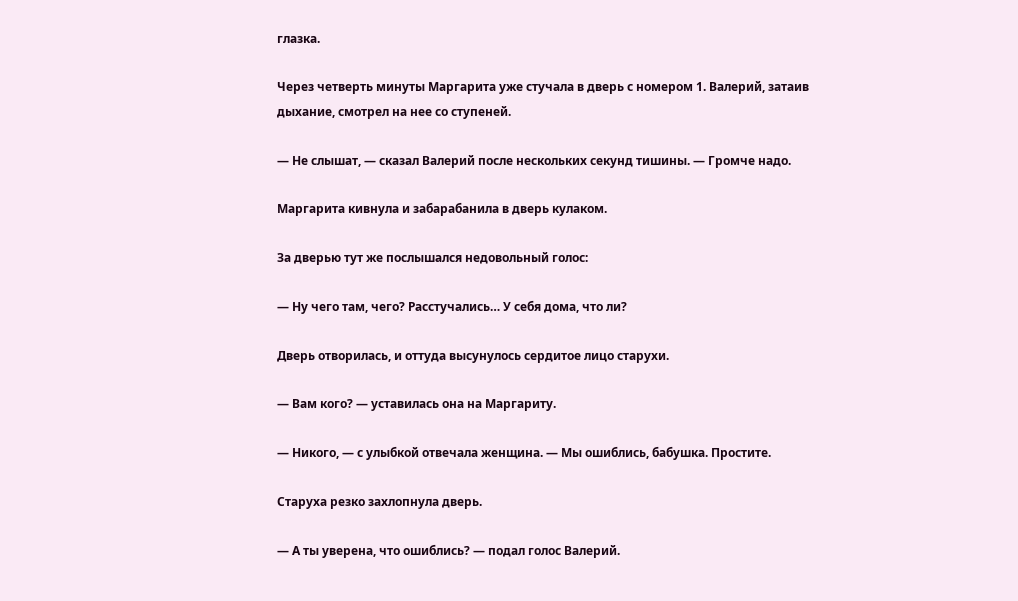глазка.

Через четверть минуты Маргарита уже стучала в дверь с номером 1. Валерий, затаив дыхание, смотрел на нее со ступеней.

— Не слышат, — сказал Валерий после нескольких секунд тишины. — Громче надо.

Маргарита кивнула и забарабанила в дверь кулаком.

За дверью тут же послышался недовольный голос:

— Ну чего там, чего? Расстучались… У себя дома, что ли?

Дверь отворилась, и оттуда высунулось сердитое лицо старухи.

— Вам кого? — уставилась она на Маргариту.

— Никого, — с улыбкой отвечала женщина. — Мы ошиблись, бабушка. Простите.

Старуха резко захлопнула дверь.

— А ты уверена, что ошиблись? — подал голос Валерий.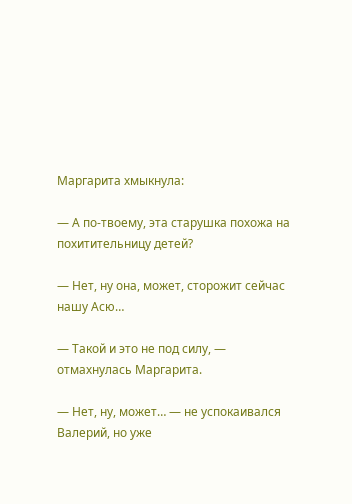Маргарита хмыкнула:

— А по-твоему, эта старушка похожа на похитительницу детей?

— Нет, ну она, может, сторожит сейчас нашу Асю…

— Такой и это не под силу, — отмахнулась Маргарита.

— Нет, ну, может… — не успокаивался Валерий, но уже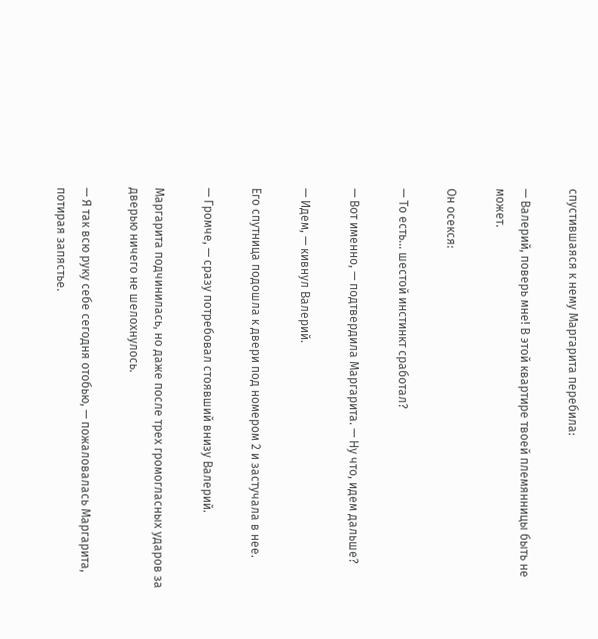спустившаяся к нему Маргарита перебила:

— Валерий, поверь мне! В этой квартире твоей племянницы быть не может.

Он осекся:

— То есть… шестой инстинкт сработал?

— Вот именно, — подтвердила Маргарита. — Ну что, идем дальше?

— Идем, — кивнул Валерий.

Его спутница подошла к двери под номером 2 и застучала в нее.

— Громче, — сразу потребовал стоявший внизу Валерий.

Маргарита подчинилась, но даже после трех громогласных ударов за дверью ничего не шелохнулось.

— Я так всю руку себе сегодня отобью, — пожаловалась Маргарита, потирая запястье.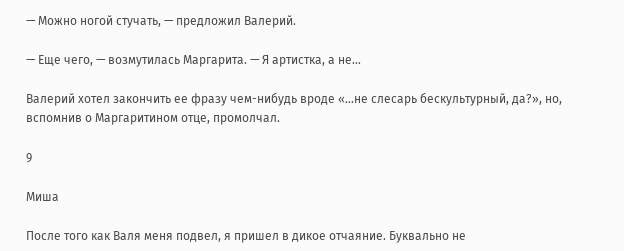— Можно ногой стучать, — предложил Валерий.

— Еще чего, — возмутилась Маргарита. — Я артистка, а не…

Валерий хотел закончить ее фразу чем-нибудь вроде «…не слесарь бескультурный, да?», но, вспомнив о Маргаритином отце, промолчал.

9

Миша

После того как Валя меня подвел, я пришел в дикое отчаяние. Буквально не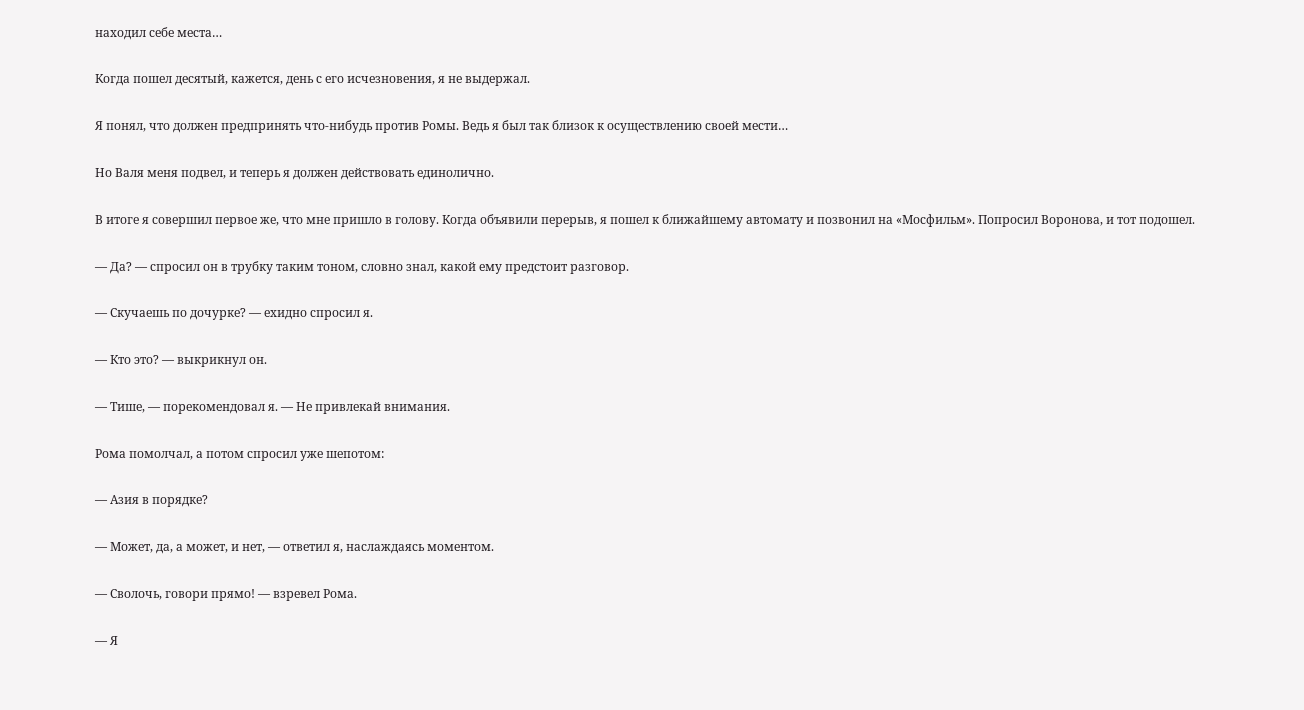находил себе места…

Когда пошел десятый, кажется, день с его исчезновения, я не выдержал.

Я понял, что должен предпринять что-нибудь против Ромы. Ведь я был так близок к осуществлению своей мести…

Но Валя меня подвел, и теперь я должен действовать единолично.

В итоге я совершил первое же, что мне пришло в голову. Когда объявили перерыв, я пошел к ближайшему автомату и позвонил на «Мосфильм». Попросил Воронова, и тот подошел.

— Да? — спросил он в трубку таким тоном, словно знал, какой ему предстоит разговор.

— Скучаешь по дочурке? — ехидно спросил я.

— Кто это? — выкрикнул он.

— Тише, — порекомендовал я. — Не привлекай внимания.

Рома помолчал, а потом спросил уже шепотом:

— Азия в порядке?

— Может, да, а может, и нет, — ответил я, наслаждаясь моментом.

— Сволочь, говори прямо! — взревел Рома.

— Я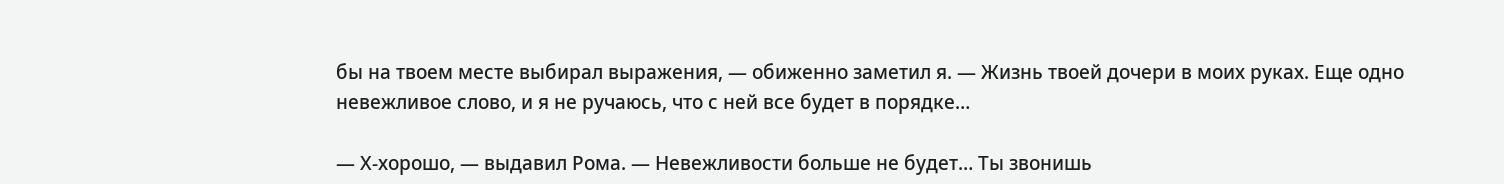бы на твоем месте выбирал выражения, — обиженно заметил я. — Жизнь твоей дочери в моих руках. Еще одно невежливое слово, и я не ручаюсь, что с ней все будет в порядке…

— Х-хорошо, — выдавил Рома. — Невежливости больше не будет… Ты звонишь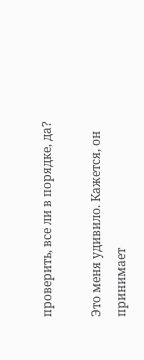проверить, все ли в порядке, да?

Это меня удивило. Кажется, он принимает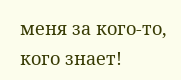меня за кого-то, кого знает!